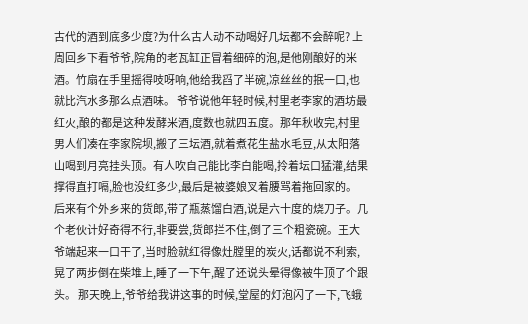古代的酒到底多少度?为什么古人动不动喝好几坛都不会醉呢? 上周回乡下看爷爷,院角的老瓦缸正冒着细碎的泡,是他刚酿好的米酒。竹扇在手里摇得吱呀响,他给我舀了半碗,凉丝丝的抿一口,也就比汽水多那么点酒味。 爷爷说他年轻时候,村里老李家的酒坊最红火,酿的都是这种发酵米酒,度数也就四五度。那年秋收完,村里男人们凑在李家院坝,搬了三坛酒,就着煮花生盐水毛豆,从太阳落山喝到月亮挂头顶。有人吹自己能比李白能喝,拎着坛口猛灌,结果撑得直打嗝,脸也没红多少,最后是被婆娘叉着腰骂着拖回家的。 后来有个外乡来的货郎,带了瓶蒸馏白酒,说是六十度的烧刀子。几个老伙计好奇得不行,非要尝,货郎拦不住,倒了三个粗瓷碗。王大爷端起来一口干了,当时脸就红得像灶膛里的炭火,话都说不利索,晃了两步倒在柴堆上,睡了一下午,醒了还说头晕得像被牛顶了个跟头。 那天晚上,爷爷给我讲这事的时候,堂屋的灯泡闪了一下,飞蛾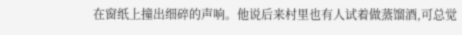在窗纸上撞出细碎的声响。他说后来村里也有人试着做蒸馏酒,可总觉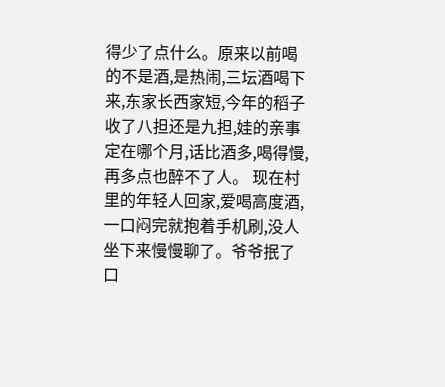得少了点什么。原来以前喝的不是酒,是热闹,三坛酒喝下来,东家长西家短,今年的稻子收了八担还是九担,娃的亲事定在哪个月,话比酒多,喝得慢,再多点也醉不了人。 现在村里的年轻人回家,爱喝高度酒,一口闷完就抱着手机刷,没人坐下来慢慢聊了。爷爷抿了口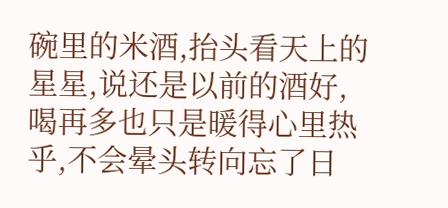碗里的米酒,抬头看天上的星星,说还是以前的酒好,喝再多也只是暖得心里热乎,不会晕头转向忘了日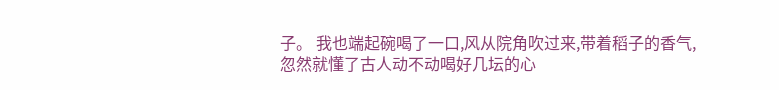子。 我也端起碗喝了一口,风从院角吹过来,带着稻子的香气,忽然就懂了古人动不动喝好几坛的心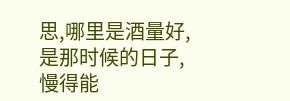思,哪里是酒量好,是那时候的日子,慢得能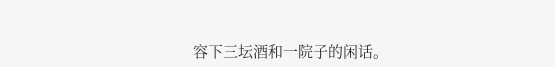容下三坛酒和一院子的闲话。